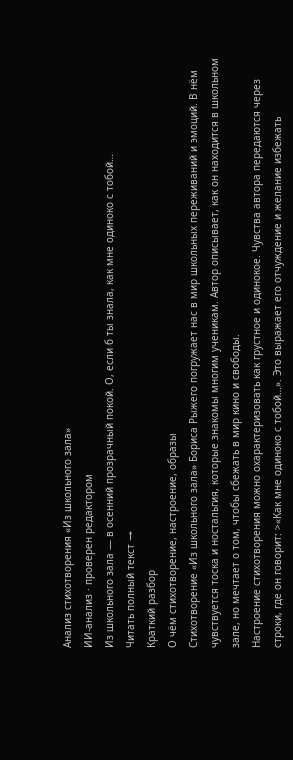Анализ стихотворения «Из школьного зала»
ИИ-анализ · проверен редактором
Из школьного зала — в осенний прозрачный покой. О, если б ты знала, как мне одиноко с тобой…
Читать полный текст →
Краткий разбор
О чём стихотворение, настроение, образы
Стихотворение «Из школьного зала» Бориса Рыжего погружает нас в мир школьных переживаний и эмоций. В нём чувствуется тоска и ностальгия, которые знакомы многим ученикам. Автор описывает, как он находится в школьном зале, но мечтает о том, чтобы сбежать в мир кино и свободы.
Настроение стихотворения можно охарактеризовать как грустное и одинокое. Чувства автора передаются через строки, где он говорит: >«Как мне одиноко с тобой…». Это выражает его отчуждение и желание избежать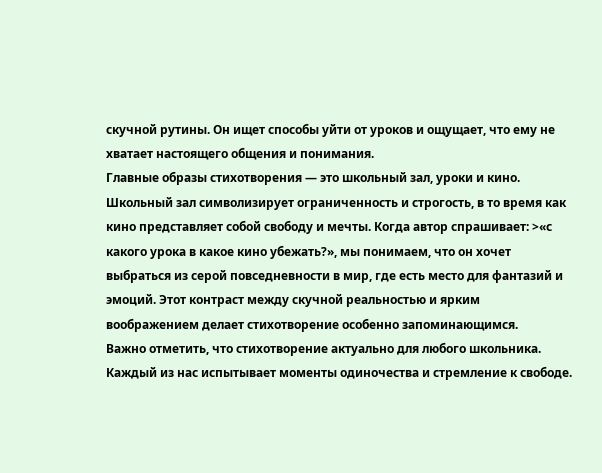скучной рутины. Он ищет способы уйти от уроков и ощущает, что ему не хватает настоящего общения и понимания.
Главные образы стихотворения — это школьный зал, уроки и кино. Школьный зал символизирует ограниченность и строгость, в то время как кино представляет собой свободу и мечты. Когда автор спрашивает: >«с какого урока в какое кино убежать?», мы понимаем, что он хочет выбраться из серой повседневности в мир, где есть место для фантазий и эмоций. Этот контраст между скучной реальностью и ярким воображением делает стихотворение особенно запоминающимся.
Важно отметить, что стихотворение актуально для любого школьника. Каждый из нас испытывает моменты одиночества и стремление к свободе.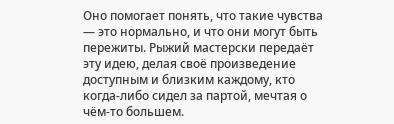Оно помогает понять, что такие чувства — это нормально, и что они могут быть пережиты. Рыжий мастерски передаёт эту идею, делая своё произведение доступным и близким каждому, кто когда-либо сидел за партой, мечтая о чём-то большем.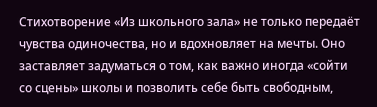Стихотворение «Из школьного зала» не только передаёт чувства одиночества, но и вдохновляет на мечты. Оно заставляет задуматься о том, как важно иногда «сойти со сцены» школы и позволить себе быть свободным,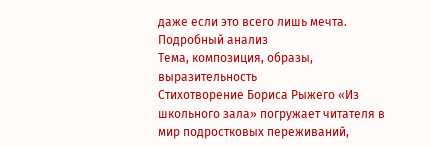даже если это всего лишь мечта.
Подробный анализ
Тема, композиция, образы, выразительность
Стихотворение Бориса Рыжего «Из школьного зала» погружает читателя в мир подростковых переживаний,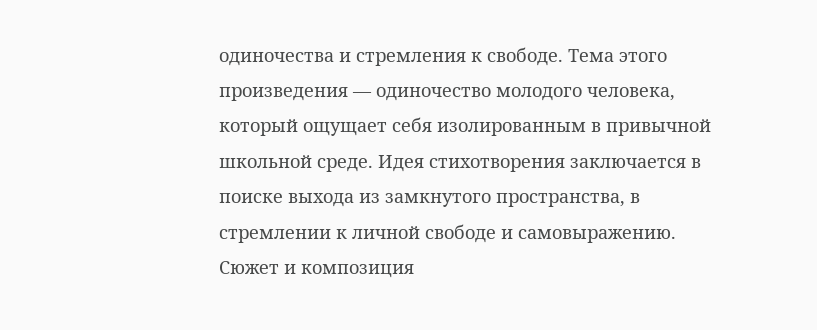одиночества и стремления к свободе. Тема этого произведения — одиночество молодого человека, который ощущает себя изолированным в привычной школьной среде. Идея стихотворения заключается в поиске выхода из замкнутого пространства, в стремлении к личной свободе и самовыражению.
Сюжет и композиция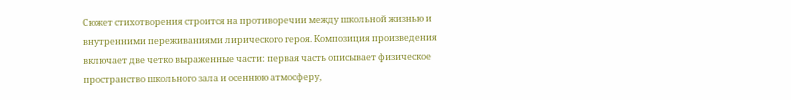Сюжет стихотворения строится на противоречии между школьной жизнью и внутренними переживаниями лирического героя. Композиция произведения включает две четко выраженные части: первая часть описывает физическое пространство школьного зала и осеннюю атмосферу,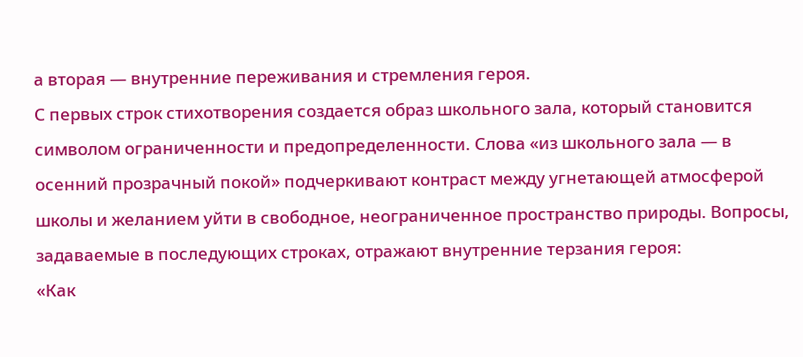а вторая — внутренние переживания и стремления героя.
С первых строк стихотворения создается образ школьного зала, который становится символом ограниченности и предопределенности. Слова «из школьного зала — в осенний прозрачный покой» подчеркивают контраст между угнетающей атмосферой школы и желанием уйти в свободное, неограниченное пространство природы. Вопросы, задаваемые в последующих строках, отражают внутренние терзания героя:
«Как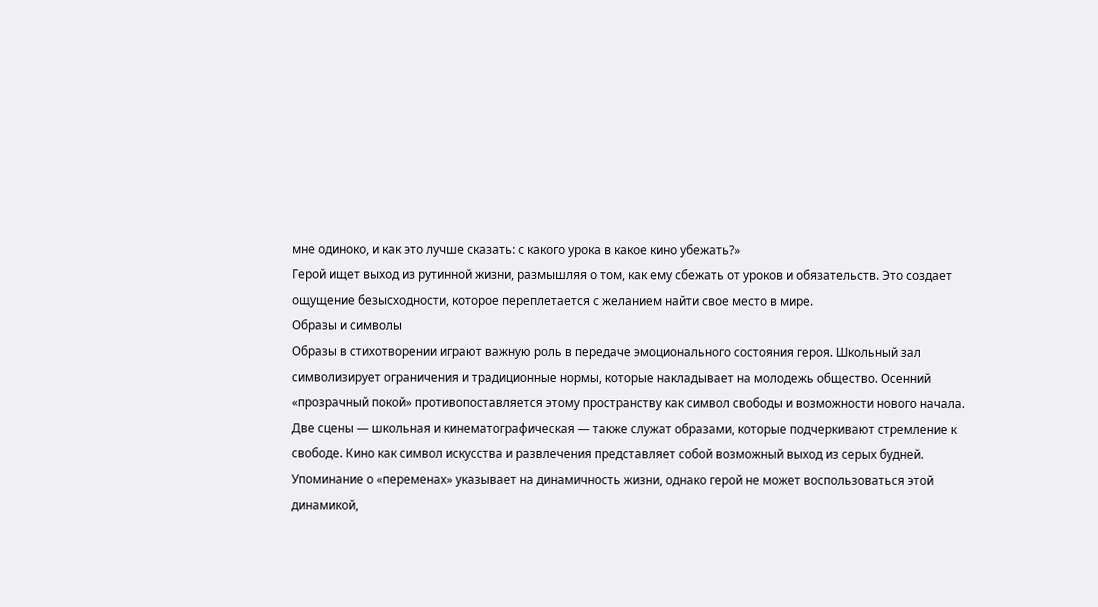мне одиноко, и как это лучше сказать: с какого урока в какое кино убежать?»
Герой ищет выход из рутинной жизни, размышляя о том, как ему сбежать от уроков и обязательств. Это создает ощущение безысходности, которое переплетается с желанием найти свое место в мире.
Образы и символы
Образы в стихотворении играют важную роль в передаче эмоционального состояния героя. Школьный зал символизирует ограничения и традиционные нормы, которые накладывает на молодежь общество. Осенний «прозрачный покой» противопоставляется этому пространству как символ свободы и возможности нового начала.
Две сцены — школьная и кинематографическая — также служат образами, которые подчеркивают стремление к свободе. Кино как символ искусства и развлечения представляет собой возможный выход из серых будней. Упоминание о «переменах» указывает на динамичность жизни, однако герой не может воспользоваться этой динамикой,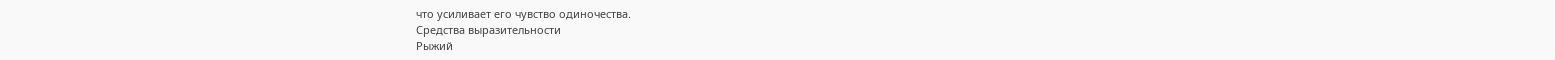что усиливает его чувство одиночества.
Средства выразительности
Рыжий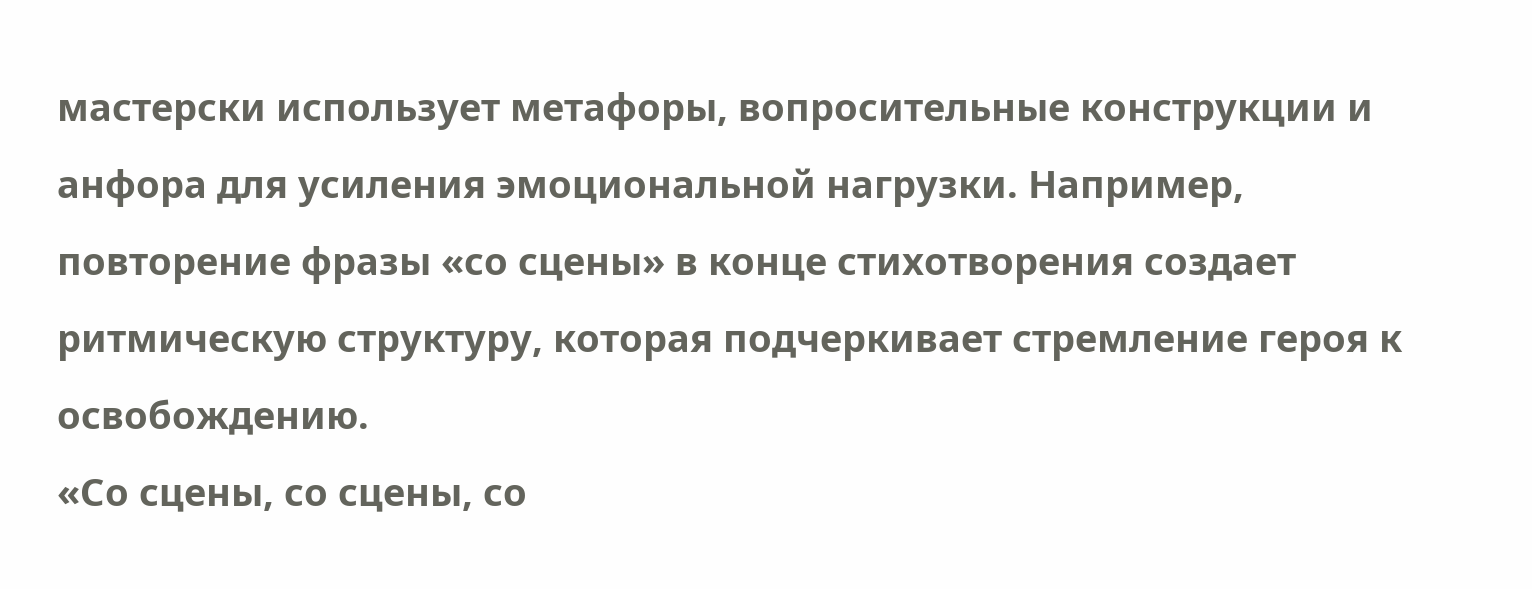мастерски использует метафоры, вопросительные конструкции и анфора для усиления эмоциональной нагрузки. Например, повторение фразы «со сцены» в конце стихотворения создает ритмическую структуру, которая подчеркивает стремление героя к освобождению.
«Со сцены, со сцены, со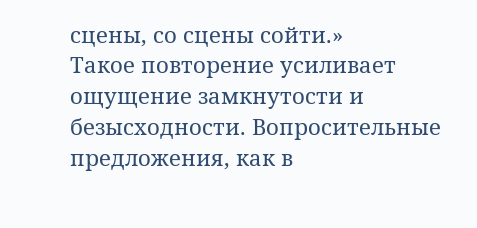сцены, со сцены сойти.»
Такое повторение усиливает ощущение замкнутости и безысходности. Вопросительные предложения, как в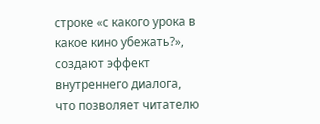строке «с какого урока в какое кино убежать?», создают эффект внутреннего диалога, что позволяет читателю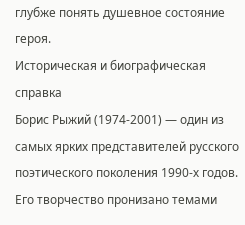глубже понять душевное состояние героя.
Историческая и биографическая справка
Борис Рыжий (1974-2001) — один из самых ярких представителей русского поэтического поколения 1990-х годов. Его творчество пронизано темами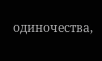одиночества,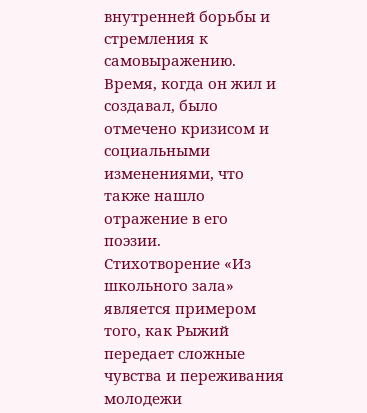внутренней борьбы и стремления к самовыражению. Время, когда он жил и создавал, было отмечено кризисом и социальными изменениями, что также нашло отражение в его поэзии.
Стихотворение «Из школьного зала» является примером того, как Рыжий передает сложные чувства и переживания молодежи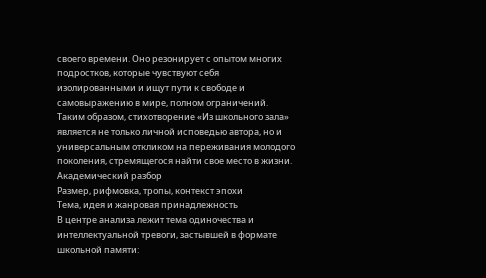своего времени. Оно резонирует с опытом многих подростков, которые чувствуют себя изолированными и ищут пути к свободе и самовыражению в мире, полном ограничений.
Таким образом, стихотворение «Из школьного зала» является не только личной исповедью автора, но и универсальным откликом на переживания молодого поколения, стремящегося найти свое место в жизни.
Академический разбор
Размер, рифмовка, тропы, контекст эпохи
Тема, идея и жанровая принадлежность
В центре анализа лежит тема одиночества и интеллектуальной тревоги, застывшей в формате школьной памяти: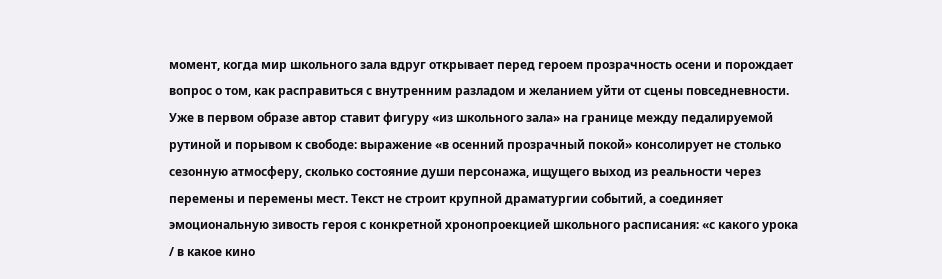момент, когда мир школьного зала вдруг открывает перед героем прозрачность осени и порождает вопрос о том, как расправиться с внутренним разладом и желанием уйти от сцены повседневности. Уже в первом образе автор ставит фигуру «из школьного зала» на границе между педалируемой рутиной и порывом к свободе: выражение «в осенний прозрачный покой» консолирует не столько сезонную атмосферу, сколько состояние души персонажа, ищущего выход из реальности через перемены и перемены мест. Текст не строит крупной драматургии событий, а соединяет эмоциональную зивость героя с конкретной хронопроекцией школьного расписания: «с какого урока / в какое кино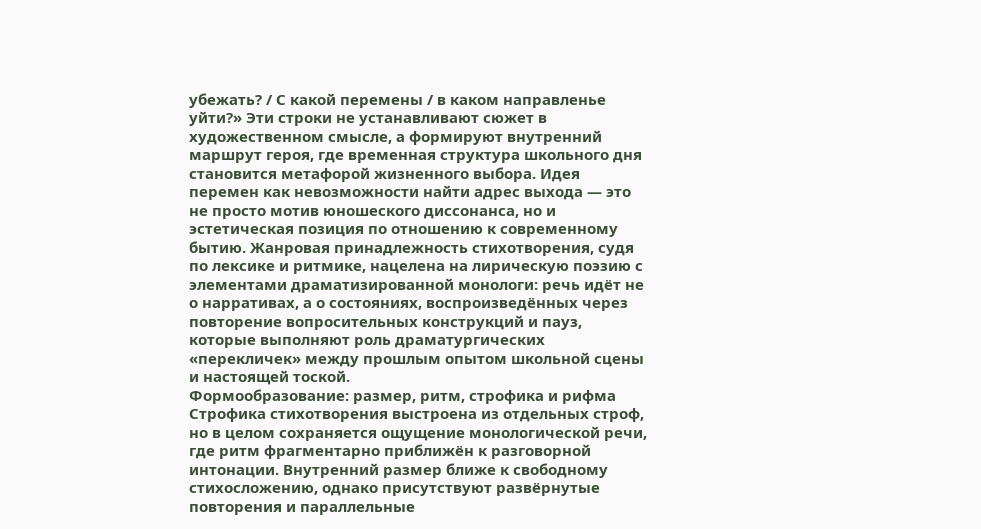убежать? / С какой перемены / в каком направленье уйти?» Эти строки не устанавливают сюжет в художественном смысле, а формируют внутренний маршрут героя, где временная структура школьного дня становится метафорой жизненного выбора. Идея перемен как невозможности найти адрес выхода — это не просто мотив юношеского диссонанса, но и эстетическая позиция по отношению к современному бытию. Жанровая принадлежность стихотворения, судя по лексике и ритмике, нацелена на лирическую поэзию с элементами драматизированной монологи: речь идёт не о нарративах, а о состояниях, воспроизведённых через повторение вопросительных конструкций и пауз, которые выполняют роль драматургических «перекличек» между прошлым опытом школьной сцены и настоящей тоской.
Формообразование: размер, ритм, строфика и рифма
Строфика стихотворения выстроена из отдельных строф, но в целом сохраняется ощущение монологической речи, где ритм фрагментарно приближён к разговорной интонации. Внутренний размер ближе к свободному стихосложению, однако присутствуют развёрнутые повторения и параллельные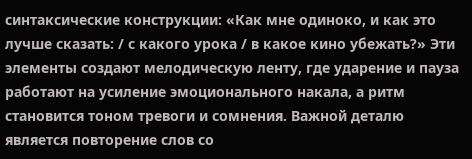синтаксические конструкции: «Как мне одиноко, и как это лучше сказать: / с какого урока / в какое кино убежать?» Эти элементы создают мелодическую ленту, где ударение и пауза работают на усиление эмоционального накала, а ритм становится тоном тревоги и сомнения. Важной деталю является повторение слов со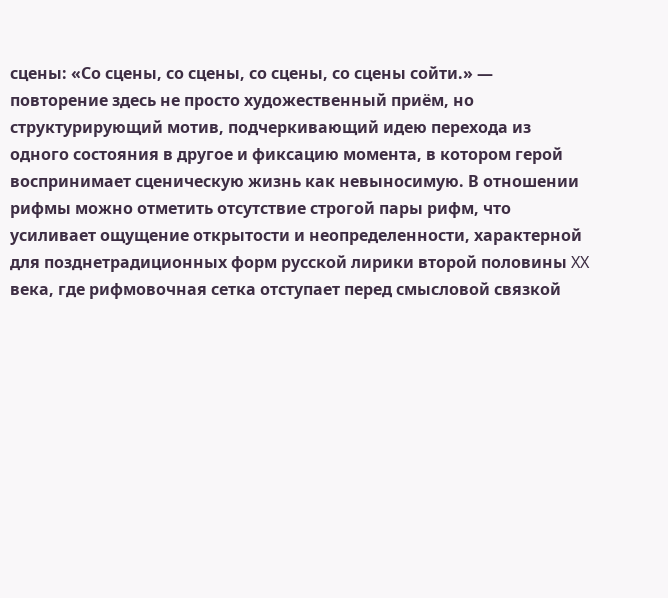сцены: «Со сцены, со сцены, со сцены, со сцены сойти.» — повторение здесь не просто художественный приём, но структурирующий мотив, подчеркивающий идею перехода из одного состояния в другое и фиксацию момента, в котором герой воспринимает сценическую жизнь как невыносимую. В отношении рифмы можно отметить отсутствие строгой пары рифм, что усиливает ощущение открытости и неопределенности, характерной для позднетрадиционных форм русской лирики второй половины XX века, где рифмовочная сетка отступает перед смысловой связкой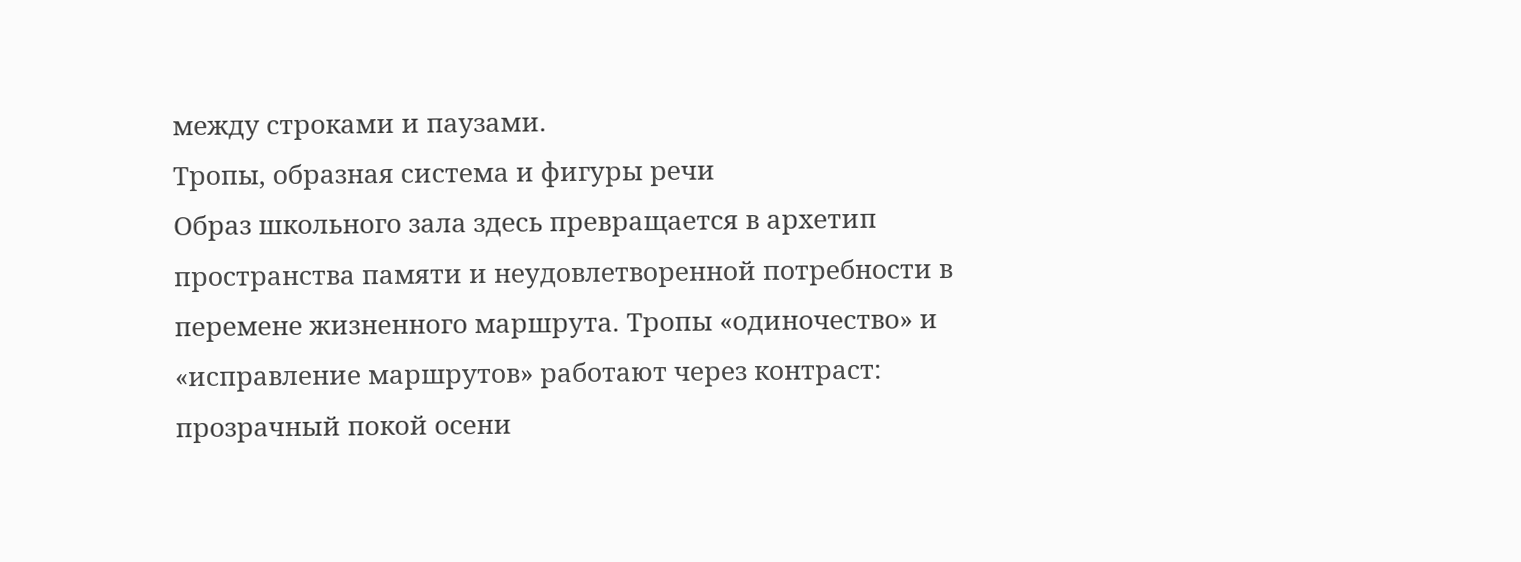между строками и паузами.
Тропы, образная система и фигуры речи
Образ школьного зала здесь превращается в архетип пространства памяти и неудовлетворенной потребности в перемене жизненного маршрута. Тропы «одиночество» и «исправление маршрутов» работают через контраст: прозрачный покой осени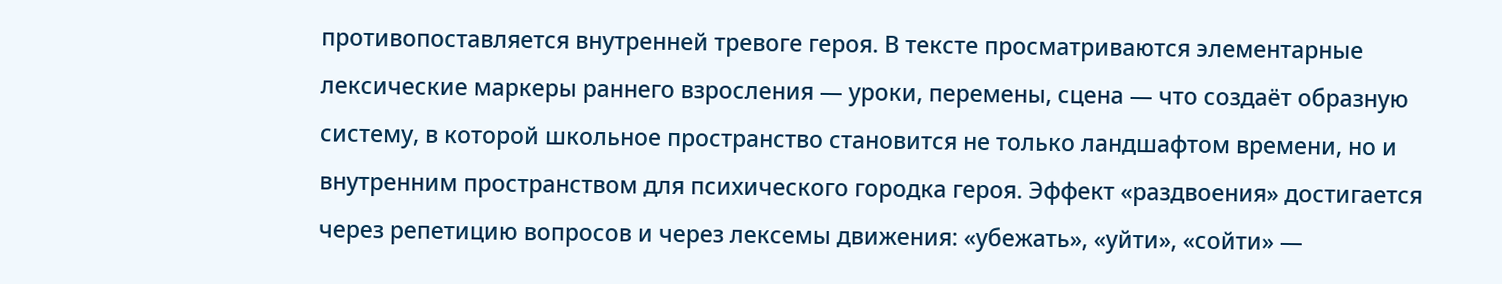противопоставляется внутренней тревоге героя. В тексте просматриваются элементарные лексические маркеры раннего взросления — уроки, перемены, сцена — что создаёт образную систему, в которой школьное пространство становится не только ландшафтом времени, но и внутренним пространством для психического городка героя. Эффект «раздвоения» достигается через репетицию вопросов и через лексемы движения: «убежать», «уйти», «сойти» —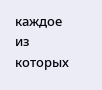каждое из которых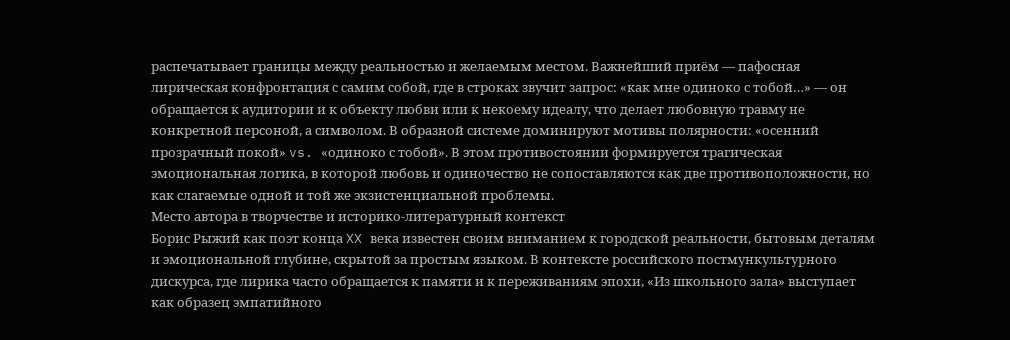распечатывает границы между реальностью и желаемым местом. Важнейший приём — пафосная лирическая конфронтация с самим собой, где в строках звучит запрос: «как мне одиноко с тобой…» — он обращается к аудитории и к объекту любви или к некоему идеалу, что делает любовную травму не конкретной персоной, а символом. В образной системе доминируют мотивы полярности: «осенний прозрачный покой» vs. «одиноко с тобой». В этом противостоянии формируется трагическая эмоциональная логика, в которой любовь и одиночество не сопоставляются как две противоположности, но как слагаемые одной и той же экзистенциальной проблемы.
Место автора в творчестве и историко-литературный контекст
Борис Рыжий как поэт конца XX века известен своим вниманием к городской реальности, бытовым деталям и эмоциональной глубине, скрытой за простым языком. В контексте российского постмункультурного дискурса, где лирика часто обращается к памяти и к переживаниям эпохи, «Из школьного зала» выступает как образец эмпатийного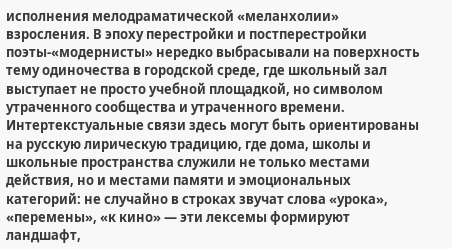исполнения мелодраматической «меланхолии» взросления. В эпоху перестройки и постперестройки поэты-«модернисты» нередко выбрасывали на поверхность тему одиночества в городской среде, где школьный зал выступает не просто учебной площадкой, но символом утраченного сообщества и утраченного времени. Интертекстуальные связи здесь могут быть ориентированы на русскую лирическую традицию, где дома, школы и школьные пространства служили не только местами действия, но и местами памяти и эмоциональных категорий: не случайно в строках звучат слова «урока», «перемены», «к кино» — эти лексемы формируют ландшафт,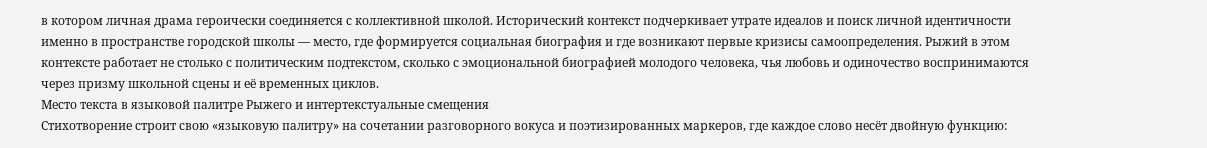в котором личная драма героически соединяется с коллективной школой. Исторический контекст подчеркивает утрате идеалов и поиск личной идентичности именно в пространстве городской школы — место, где формируется социальная биография и где возникают первые кризисы самоопределения. Рыжий в этом контексте работает не столько с политическим подтекстом, сколько с эмоциональной биографией молодого человека, чья любовь и одиночество воспринимаются через призму школьной сцены и её временных циклов.
Место текста в языковой палитре Рыжего и интертекстуальные смещения
Стихотворение строит свою «языковую палитру» на сочетании разговорного вокуса и поэтизированных маркеров, где каждое слово несёт двойную функцию: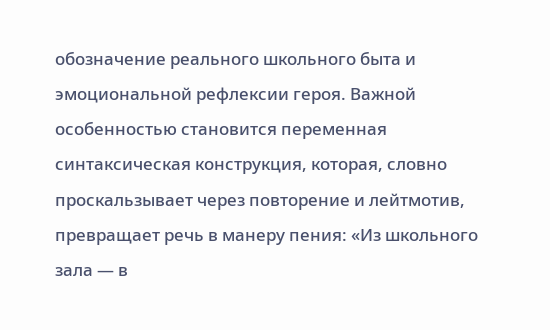обозначение реального школьного быта и эмоциональной рефлексии героя. Важной особенностью становится переменная синтаксическая конструкция, которая, словно проскальзывает через повторение и лейтмотив, превращает речь в манеру пения: «Из школьного зала — в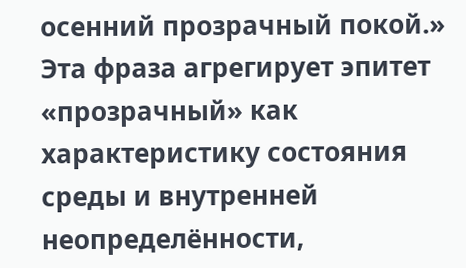осенний прозрачный покой.» Эта фраза агрегирует эпитет «прозрачный» как характеристику состояния среды и внутренней неопределённости,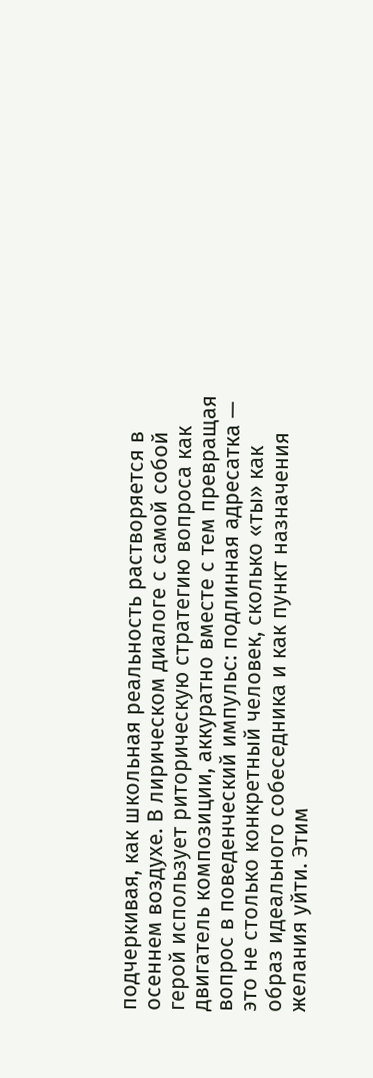подчеркивая, как школьная реальность растворяется в осеннем воздухе. В лирическом диалогe с самой собой герой использует риторическую стратегию вопроса как двигатель композиции, аккуратно вместе с тем превращая вопрос в поведенческий импульс: подлинная адресатка — это не столько конкретный человек, сколько «ты» как образ идеального собеседника и как пункт назначения желания уйти. Этим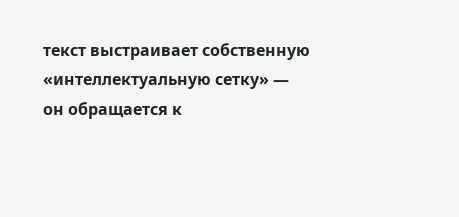текст выстраивает собственную «интеллектуальную сетку» — он обращается к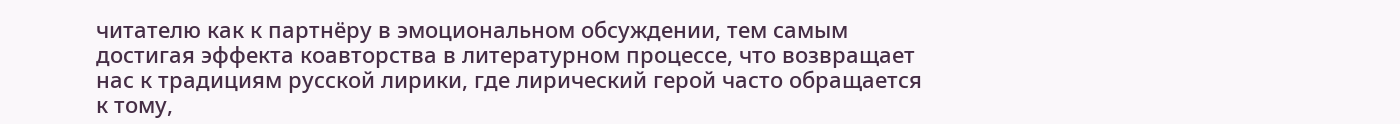читателю как к партнёру в эмоциональном обсуждении, тем самым достигая эффекта коавторства в литературном процессе, что возвращает нас к традициям русской лирики, где лирический герой часто обращается к тому,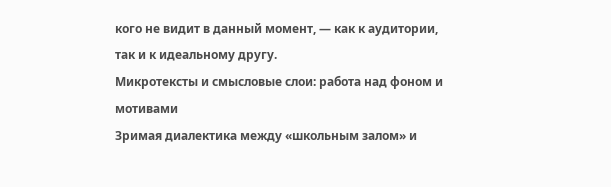кого не видит в данный момент, — как к аудитории, так и к идеальному другу.
Микротексты и смысловые слои: работа над фоном и мотивами
Зримая диалектика между «школьным залом» и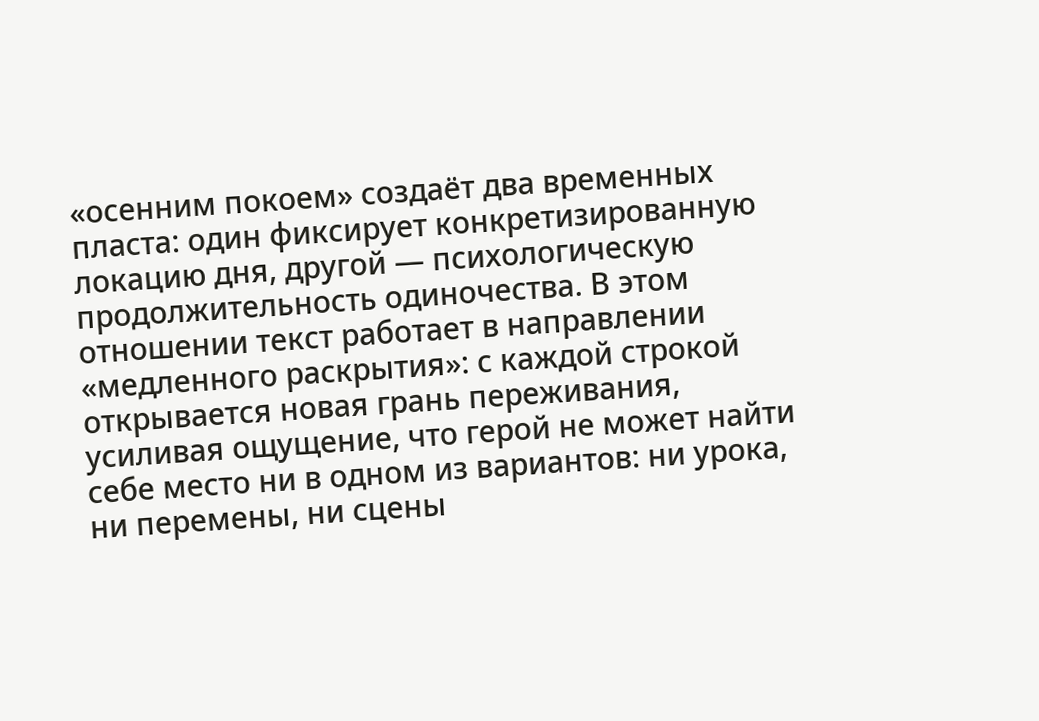«осенним покоем» создаёт два временных пласта: один фиксирует конкретизированную локацию дня, другой — психологическую продолжительность одиночества. В этом отношении текст работает в направлении «медленного раскрытия»: с каждой строкой открывается новая грань переживания, усиливая ощущение, что герой не может найти себе место ни в одном из вариантов: ни урока, ни перемены, ни сцены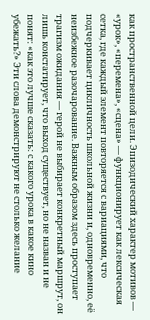как пространственной цели. Эпизодический характер мотивов — «урок», «перемена», «сцена» — функционирует как лексическая сетка, где каждый элемент повторяется с вариациями, что подчеркивает цикличность школьной жизни и, одновременно, её неизбежное разочарование. Важным образом здесь проступает трагизм ожидания — герой не выбирает конкретный маршрут, он лишь констатирует, что выход существует, но не назван и не понят: «как это лучше сказать: с какого урока в какое кино убежать?» Эти слова демонстрируют не столько желание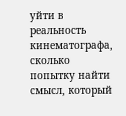уйти в реальность кинематографа, сколько попытку найти смысл, который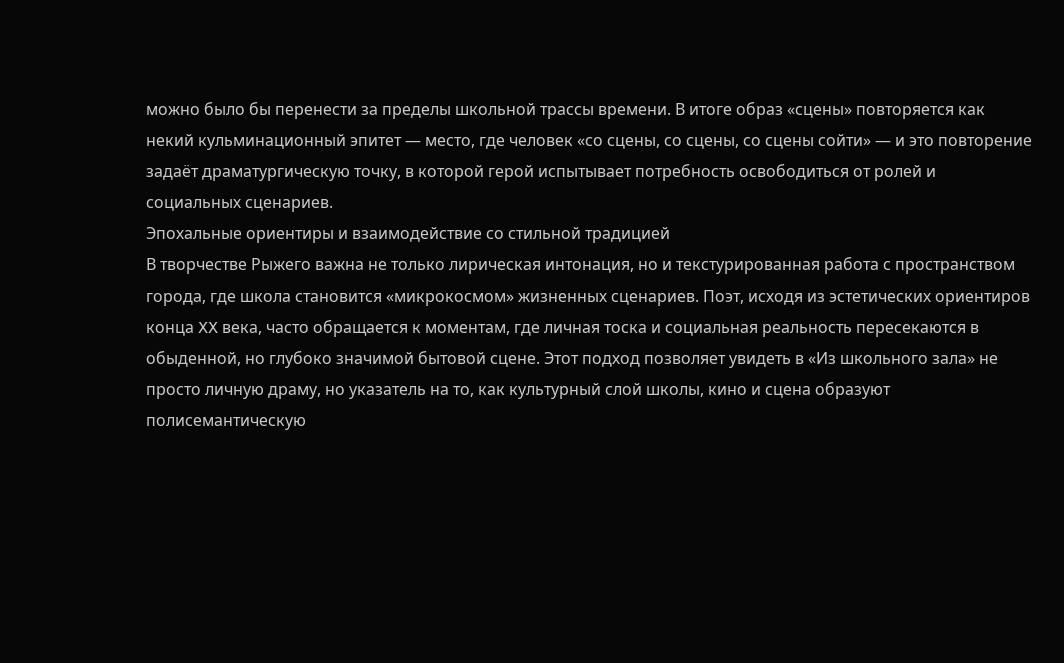можно было бы перенести за пределы школьной трассы времени. В итоге образ «сцены» повторяется как некий кульминационный эпитет — место, где человек «со сцены, со сцены, со сцены сойти» — и это повторение задаёт драматургическую точку, в которой герой испытывает потребность освободиться от ролей и социальных сценариев.
Эпохальные ориентиры и взаимодействие со стильной традицией
В творчестве Рыжего важна не только лирическая интонация, но и текстурированная работа с пространством города, где школа становится «микрокосмом» жизненных сценариев. Поэт, исходя из эстетических ориентиров конца XX века, часто обращается к моментам, где личная тоска и социальная реальность пересекаются в обыденной, но глубоко значимой бытовой сцене. Этот подход позволяет увидеть в «Из школьного зала» не просто личную драму, но указатель на то, как культурный слой школы, кино и сцена образуют полисемантическую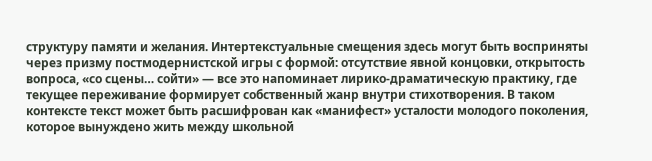структуру памяти и желания. Интертекстуальные смещения здесь могут быть восприняты через призму постмодернистской игры с формой: отсутствие явной концовки, открытость вопроса, «со сцены… сойти» — все это напоминает лирико-драматическую практику, где текущее переживание формирует собственный жанр внутри стихотворения. В таком контексте текст может быть расшифрован как «манифест» усталости молодого поколения, которое вынуждено жить между школьной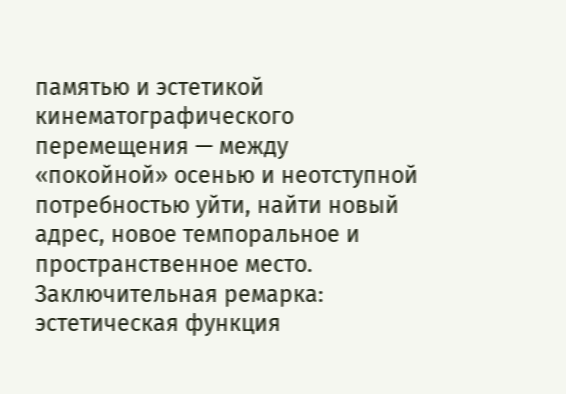памятью и эстетикой кинематографического перемещения — между «покойной» осенью и неотступной потребностью уйти, найти новый адрес, новое темпоральное и пространственное место.
Заключительная ремарка: эстетическая функция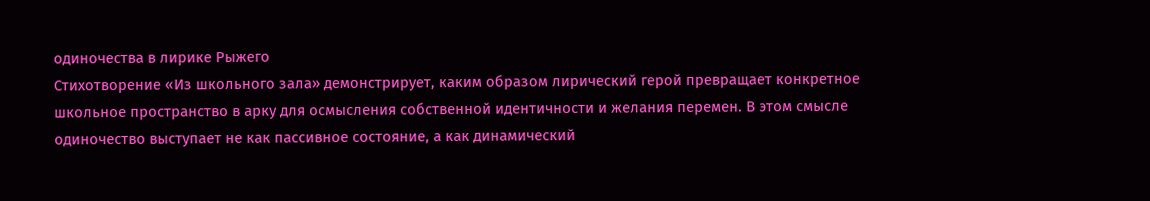одиночества в лирике Рыжего
Стихотворение «Из школьного зала» демонстрирует, каким образом лирический герой превращает конкретное школьное пространство в арку для осмысления собственной идентичности и желания перемен. В этом смысле одиночество выступает не как пассивное состояние, а как динамический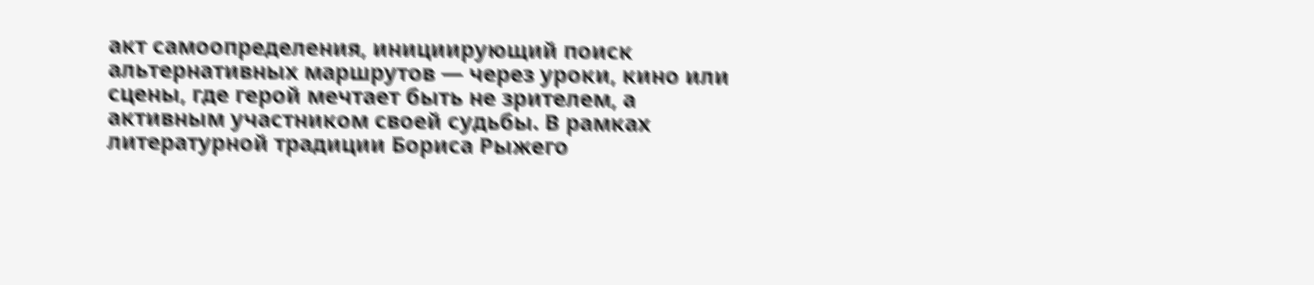акт самоопределения, инициирующий поиск альтернативных маршрутов — через уроки, кино или сцены, где герой мечтает быть не зрителем, а активным участником своей судьбы. В рамках литературной традиции Бориса Рыжего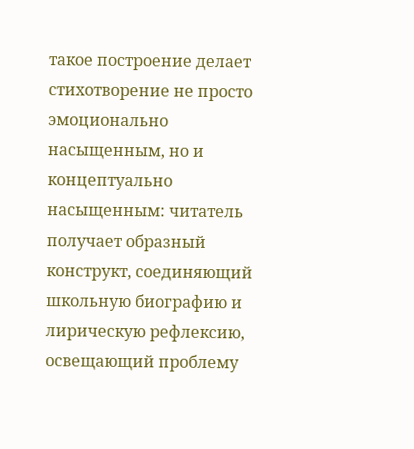такое построение делает стихотворение не просто эмоционально насыщенным, но и концептуально насыщенным: читатель получает образный конструкт, соединяющий школьную биографию и лирическую рефлексию, освещающий проблему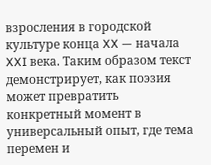взросления в городской культуре конца XX — начала XXI века. Таким образом текст демонстрирует, как поэзия может превратить конкретный момент в универсальный опыт, где тема перемен и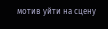мотив уйти на сцену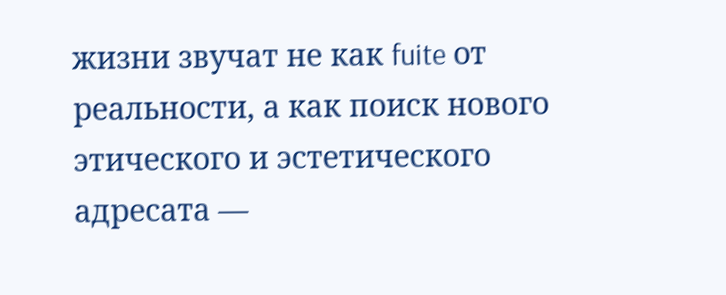жизни звучат не как fuite от реальности, а как поиск нового этического и эстетического адресата —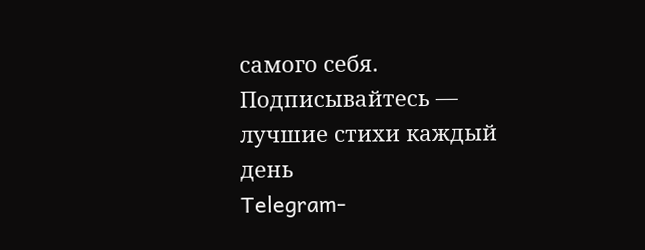самого себя.
Подписывайтесь — лучшие стихи каждый день
Telegram-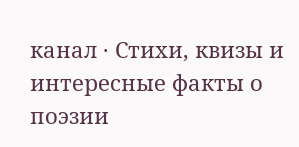канал · Стихи, квизы и интересные факты о поэзии